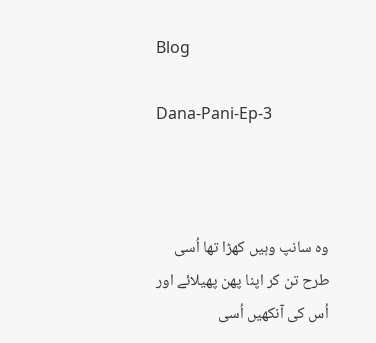Blog

Dana-Pani-Ep-3



وہ سانپ وہیں کھڑا تھا اُسی طرح تن کر اپنا پھن پھیلائے اور اُس کی آنکھیں اُسی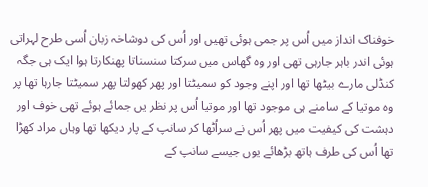خوفناک انداز میں اُس پر جمی ہوئی تھیں اور اُس کی دوشاخہ زبان اُسی طرح لہراتی ہوئی اندر باہر جارہی تھی اور وہ گھاس میں سرکتا سنسناتا پھنکارتا ہوا ایک ہی جگہ کنڈلی مارے بیٹھا تھا اور اپنے وجود کو سمیٹتا اور پھر کھولتا پھر سمیٹتا جارہا تھا پر وہ موتیا کے سامنے ہی موجود تھا اور موتیا اُس پر نظر یں جمائے ہوئے تھی خوف اور دہشت کی کیفیت میں پھر اُس نے سراُٹھا کر سانپ کے پار دیکھا تھا وہاں مراد کھڑا تھا اُس کی طرف ہاتھ بڑھائے یوں جیسے سانپ کے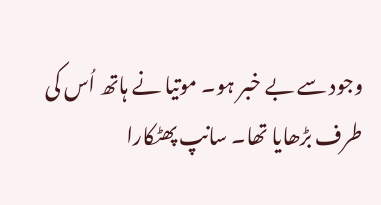وجود سے بے خبر ہو۔ موتیا نے ہاتھ اُس کی طرف بڑھایا تھا۔ سانپ پھٹکارا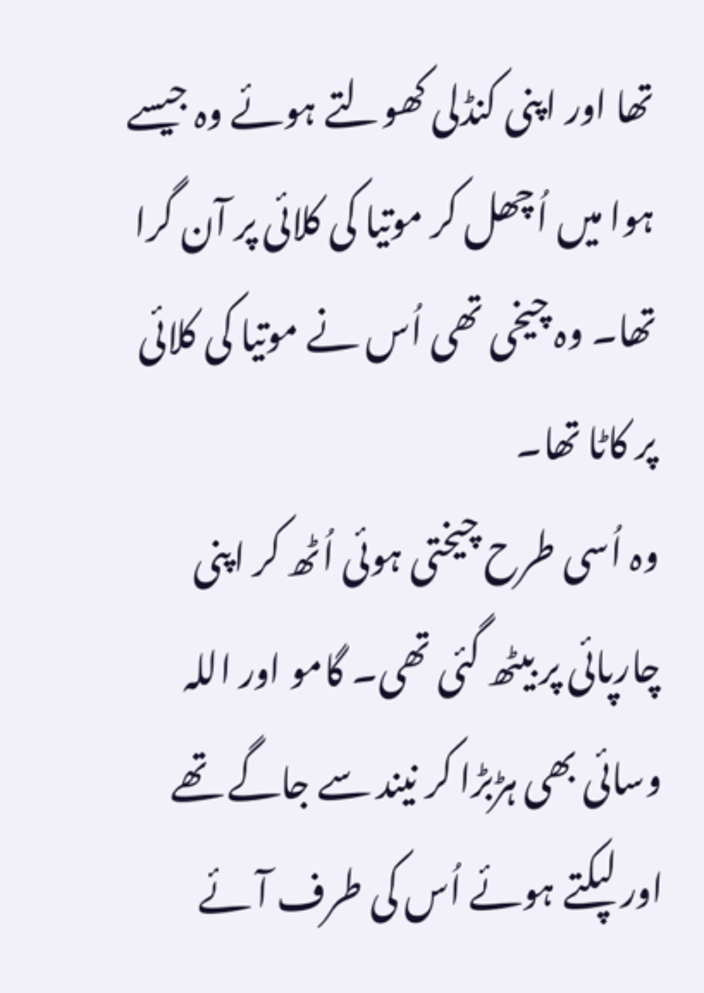تھا اور اپنی کنڈلی کھولتے ہوئے وہ جیسے ہوا میں اُچھل کر موتیا کی کلائی پر آن گرا تھا۔ وہ چیخی تھی اُس نے موتیا کی کلائی پر کاٹا تھا۔
وہ اُسی طرح چیختی ہوئی اُٹھ کر اپنی چارپائی پر بیٹھ گئی تھی۔ گامو اور اللہ وسائی بھی ہڑبڑا کر نیند سے جاگے تھے اور لپکتے ہوئے اُس کی طرف آئے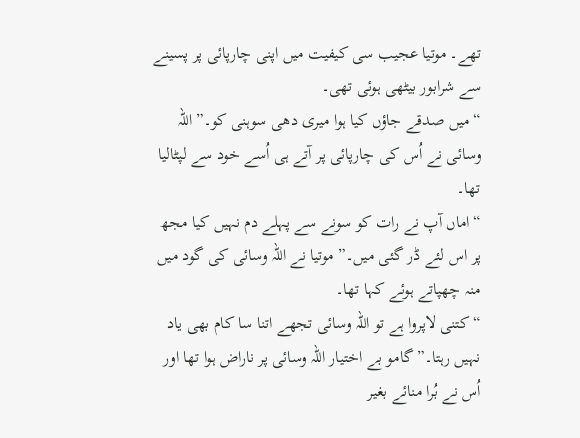تھے۔ موتیا عجیب سی کیفیت میں اپنی چارپائی پر پسینے سے شرابور بیٹھی ہوئی تھی۔
“میں صدقے جاؤں کیا ہوا میری دھی سوہنی کو۔” اللہ وسائی نے اُس کی چارپائی پر آتے ہی اُسے خود سے لپٹالیا تھا۔
“اماں آپ نے رات کو سونے سے پہلے دم نہیں کیا مجھ پر اس لئے ڈر گئی میں۔” موتیا نے اللہ وسائی کی گود میں منہ چھپاتے ہوئے کہا تھا۔
“کتنی لاپروا ہے تو اللہ وسائی تجھے اتنا سا کام بھی یاد نہیں رہتا۔”گامو بے اختیار اللہ وسائی پر ناراض ہوا تھا اور اُس نے بُرا منائے بغیر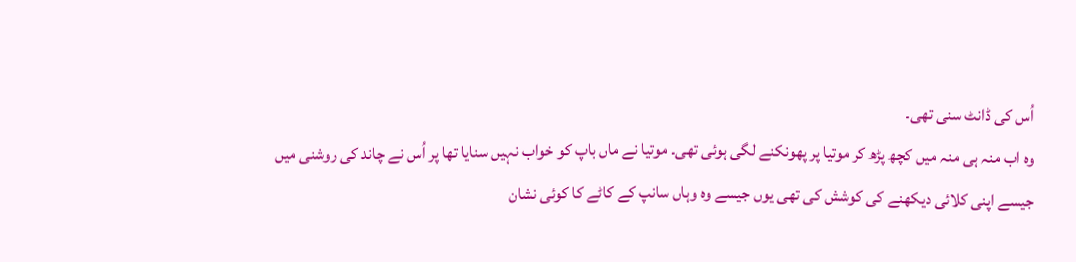اُس کی ڈانٹ سنی تھی۔
وہ اب منہ ہی منہ میں کچھ پڑھ کر موتیا پر پھونکنے لگی ہوئی تھی۔ موتیا نے ماں باپ کو خواب نہیں سنایا تھا پر اُس نے چاند کی روشنی میں جیسے اپنی کلائی دیکھنے کی کوشش کی تھی یوں جیسے وہ وہاں سانپ کے کاٹے کا کوئی نشان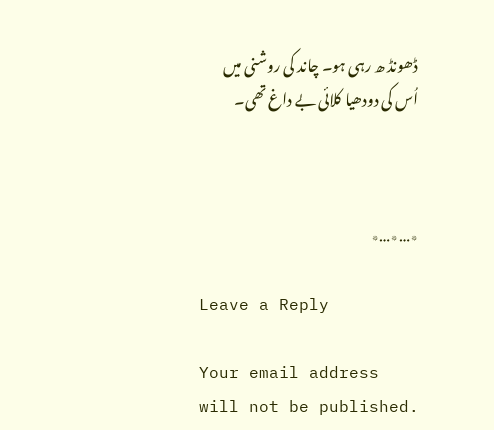ڈھونڈ ھ رہی ہو۔ چاند کی روشنی میں اُس کی دودھیا کلائی بے داغ تھی۔



٭…٭…٭

Leave a Reply

Your email address will not be published.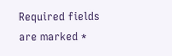Required fields are marked *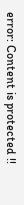error: Content is protected !!